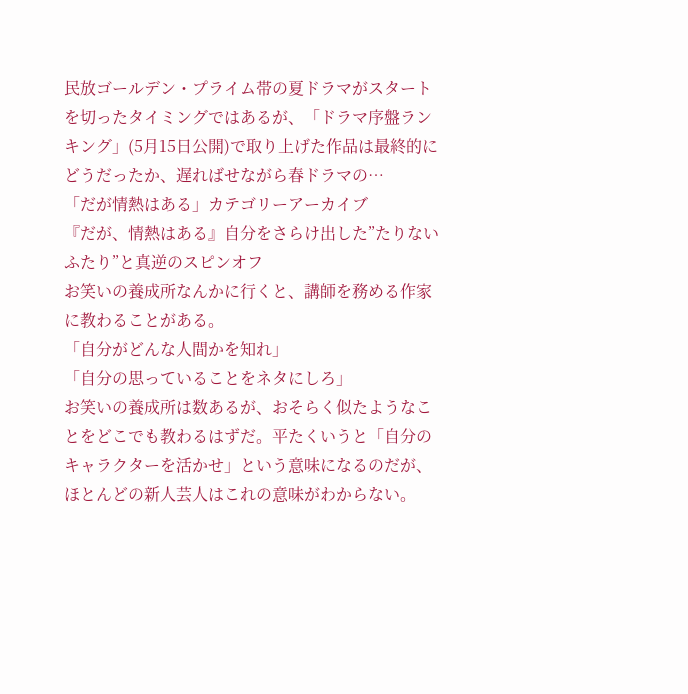民放ゴールデン・プライム帯の夏ドラマがスタートを切ったタイミングではあるが、「ドラマ序盤ランキング」(5月15日公開)で取り上げた作品は最終的にどうだったか、遅ればせながら春ドラマの…
「だが情熱はある」カテゴリーアーカイブ
『だが、情熱はある』自分をさらけ出した”たりないふたり”と真逆のスピンオフ
お笑いの養成所なんかに行くと、講師を務める作家に教わることがある。
「自分がどんな人間かを知れ」
「自分の思っていることをネタにしろ」
お笑いの養成所は数あるが、おそらく似たようなことをどこでも教わるはずだ。平たくいうと「自分のキャラクターを活かせ」という意味になるのだが、ほとんどの新人芸人はこれの意味がわからない。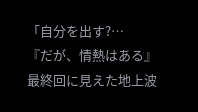「自分を出す?…
『だが、情熱はある』最終回に見えた地上波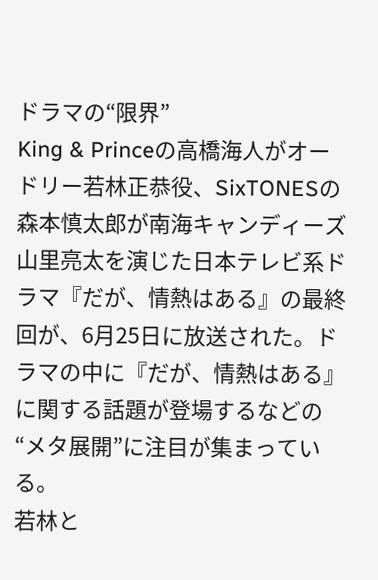ドラマの“限界”
King & Princeの高橋海人がオードリー若林正恭役、SixTONESの森本慎太郎が南海キャンディーズ山里亮太を演じた日本テレビ系ドラマ『だが、情熱はある』の最終回が、6月25日に放送された。ドラマの中に『だが、情熱はある』に関する話題が登場するなどの“メタ展開”に注目が集まっている。
若林と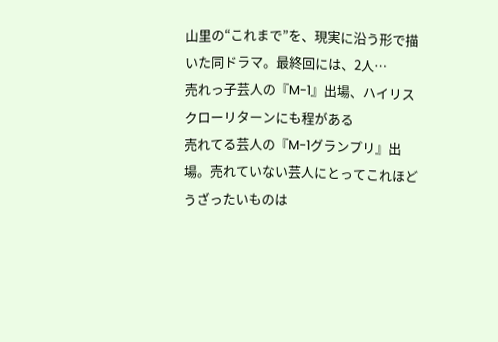山里の“これまで”を、現実に沿う形で描いた同ドラマ。最終回には、2人…
売れっ子芸人の『M-1』出場、ハイリスクローリターンにも程がある
売れてる芸人の『M-1グランプリ』出場。売れていない芸人にとってこれほどうざったいものは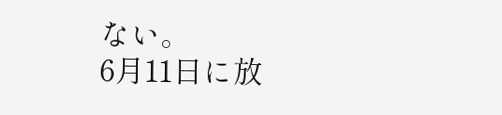ない。
6月11日に放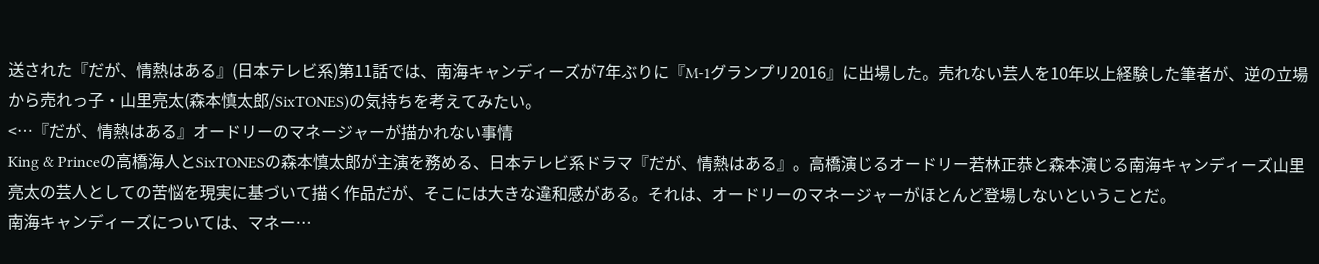送された『だが、情熱はある』(日本テレビ系)第11話では、南海キャンディーズが7年ぶりに『M-1グランプリ2016』に出場した。売れない芸人を10年以上経験した筆者が、逆の立場から売れっ子・山里亮太(森本慎太郎/SixTONES)の気持ちを考えてみたい。
<…『だが、情熱はある』オードリーのマネージャーが描かれない事情
King & Princeの高橋海人とSixTONESの森本慎太郎が主演を務める、日本テレビ系ドラマ『だが、情熱はある』。高橋演じるオードリー若林正恭と森本演じる南海キャンディーズ山里亮太の芸人としての苦悩を現実に基づいて描く作品だが、そこには大きな違和感がある。それは、オードリーのマネージャーがほとんど登場しないということだ。
南海キャンディーズについては、マネー…